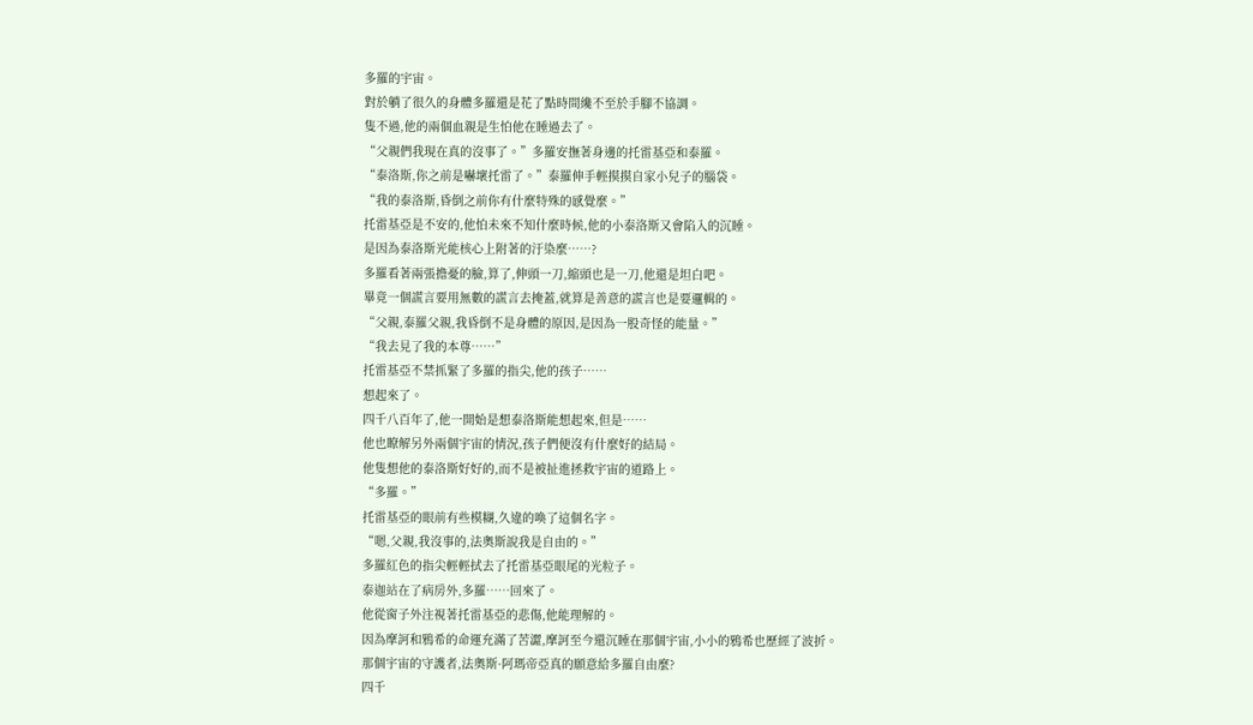多羅的宇宙。
對於躺了很久的身體多羅還是花了點時間纔不至於手腳不協調。
隻不過,他的兩個血親是生怕他在睡過去了。
“父親們我現在真的沒事了。”多羅安撫著身邊的托雷基亞和泰羅。
“泰洛斯,你之前是嚇壞托雷了。”泰羅伸手輕摸摸自家小兒子的腦袋。
“我的泰洛斯,昏倒之前你有什麼特殊的感覺麼。”
托雷基亞是不安的,他怕未來不知什麼時候,他的小泰洛斯又會陷入的沉睡。
是因為泰洛斯光能核心上附著的汙染麼……?
多羅看著兩張擔憂的臉,算了,伸頭一刀,縮頭也是一刀,他還是坦白吧。
畢竟一個謊言要用無數的謊言去掩蓋,就算是善意的謊言也是要邏輯的。
“父親,泰羅父親,我昏倒不是身體的原因,是因為一股奇怪的能量。”
“我去見了我的本尊……”
托雷基亞不禁抓緊了多羅的指尖,他的孩子……
想起來了。
四千八百年了,他一開始是想泰洛斯能想起來,但是……
他也瞭解另外兩個宇宙的情況,孩子們便沒有什麼好的結局。
他隻想他的泰洛斯好好的,而不是被扯進拯救宇宙的道路上。
“多羅。”
托雷基亞的眼前有些模糊,久違的喚了這個名字。
“嗯,父親,我沒事的,法奧斯說我是自由的。”
多羅紅色的指尖輕輕拭去了托雷基亞眼尾的光粒子。
泰迦站在了病房外,多羅……回來了。
他從窗子外注視著托雷基亞的悲傷,他能理解的。
因為摩訶和鴉希的命運充滿了苦澀,摩訶至今還沉睡在那個宇宙,小小的鴉希也歷經了波折。
那個宇宙的守護者,法奧斯·阿瑪帝亞真的願意給多羅自由麼?
四千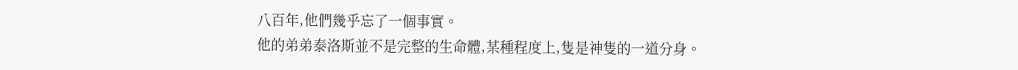八百年,他們幾乎忘了一個事實。
他的弟弟泰洛斯並不是完整的生命體,某種程度上,隻是神隻的一道分身。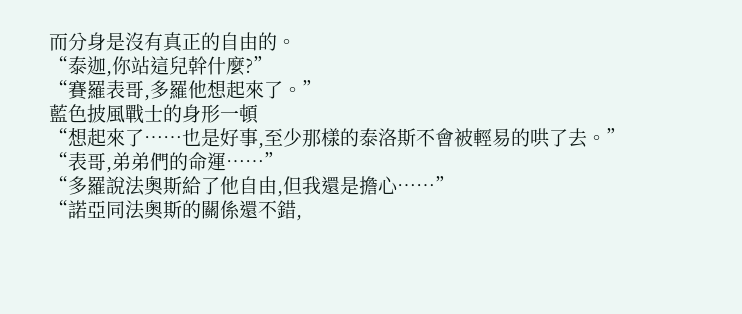而分身是沒有真正的自由的。
“泰迦,你站這兒幹什麼?”
“賽羅表哥,多羅他想起來了。”
藍色披風戰士的身形一頓
“想起來了……也是好事,至少那樣的泰洛斯不會被輕易的哄了去。”
“表哥,弟弟們的命運……”
“多羅說法奧斯給了他自由,但我還是擔心……”
“諾亞同法奧斯的關係還不錯,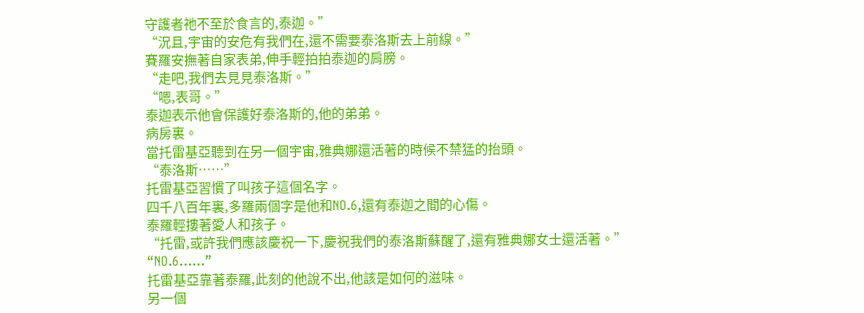守護者祂不至於食言的,泰迦。”
“況且,宇宙的安危有我們在,還不需要泰洛斯去上前線。”
賽羅安撫著自家表弟,伸手輕拍拍泰迦的肩膀。
“走吧,我們去見見泰洛斯。”
“嗯,表哥。”
泰迦表示他會保護好泰洛斯的,他的弟弟。
病房裏。
當托雷基亞聽到在另一個宇宙,雅典娜還活著的時候不禁猛的抬頭。
“泰洛斯……”
托雷基亞習慣了叫孩子這個名字。
四千八百年裏,多羅兩個字是他和NO.6,還有泰迦之間的心傷。
泰羅輕摟著愛人和孩子。
“托雷,或許我們應該慶祝一下,慶祝我們的泰洛斯蘇醒了,還有雅典娜女士還活著。”
“NO.6……”
托雷基亞靠著泰羅,此刻的他說不出,他該是如何的滋味。
另一個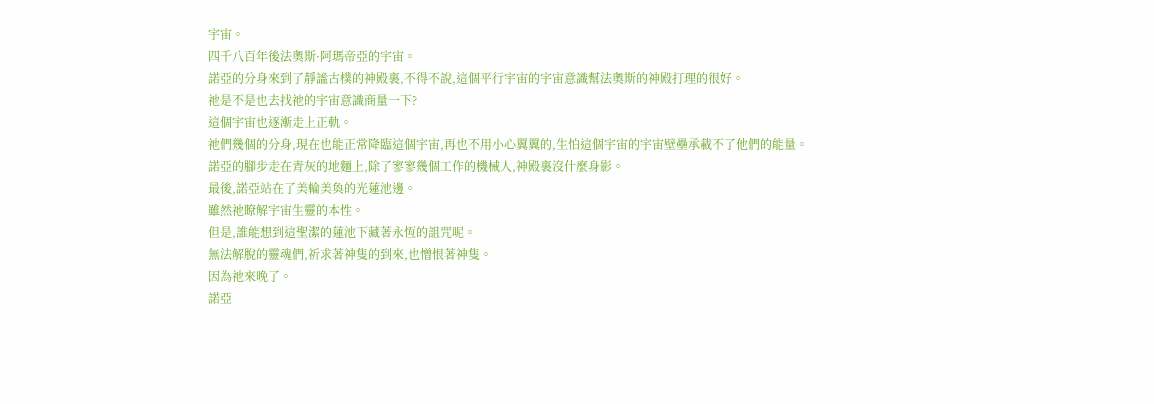宇宙。
四千八百年後法奧斯·阿瑪帝亞的宇宙。
諾亞的分身來到了靜謐古樸的神殿裏,不得不說,這個平行宇宙的宇宙意識幫法奧斯的神殿打理的很好。
祂是不是也去找祂的宇宙意識商量一下?
這個宇宙也逐漸走上正軌。
祂們幾個的分身,現在也能正常降臨這個宇宙,再也不用小心翼翼的,生怕這個宇宙的宇宙壁壘承載不了他們的能量。
諾亞的腳步走在青灰的地麵上,除了寥寥幾個工作的機械人,神殿裏沒什麼身影。
最後,諾亞站在了美輪美奐的光蓮池邊。
雖然祂瞭解宇宙生靈的本性。
但是,誰能想到這聖潔的蓮池下藏著永恆的詛咒呢。
無法解脫的靈魂們,祈求著神隻的到來,也憎恨著神隻。
因為祂來晚了。
諾亞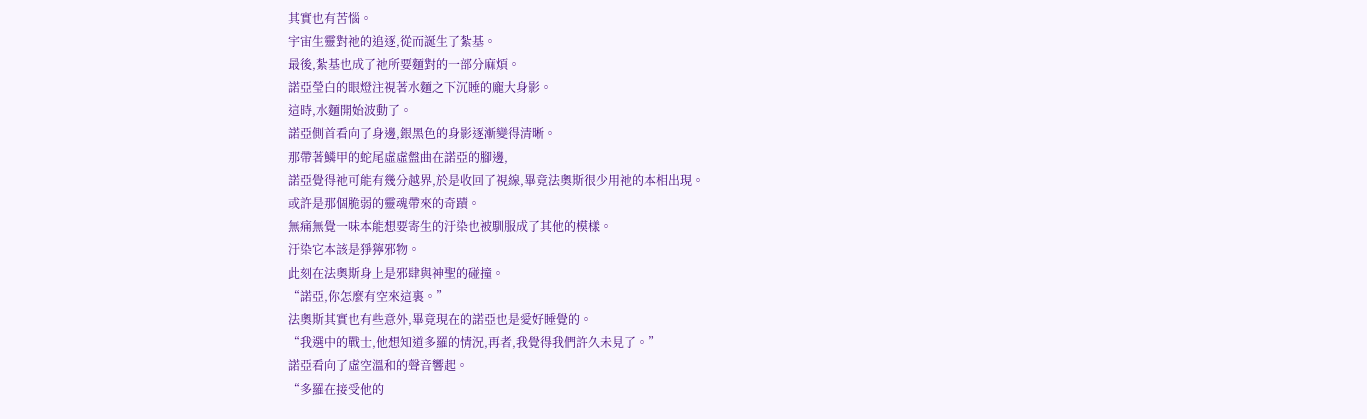其實也有苦惱。
宇宙生靈對祂的追逐,從而誕生了紮基。
最後,紮基也成了祂所要麵對的一部分麻煩。
諾亞瑩白的眼燈注視著水麵之下沉睡的龐大身影。
這時,水麵開始波動了。
諾亞側首看向了身邊,銀黑色的身影逐漸變得清晰。
那帶著鱗甲的蛇尾虛虛盤曲在諾亞的腳邊,
諾亞覺得祂可能有幾分越界,於是收回了視線,畢竟法奧斯很少用祂的本相出現。
或許是那個脆弱的靈魂帶來的奇蹟。
無痛無覺一味本能想要寄生的汙染也被馴服成了其他的模樣。
汙染它本該是猙獰邪物。
此刻在法奧斯身上是邪肆與神聖的碰撞。
“諾亞,你怎麼有空來這裏。”
法奧斯其實也有些意外,畢竟現在的諾亞也是愛好睡覺的。
“我選中的戰士,他想知道多羅的情況,再者,我覺得我們許久未見了。”
諾亞看向了虛空溫和的聲音響起。
“多羅在接受他的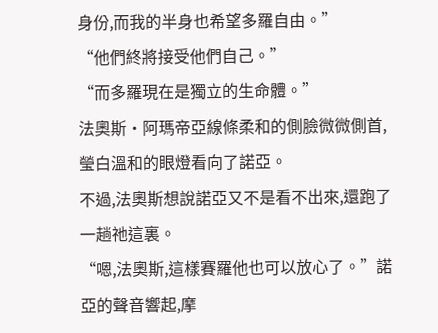身份,而我的半身也希望多羅自由。”
“他們終將接受他們自己。”
“而多羅現在是獨立的生命體。”
法奧斯·阿瑪帝亞線條柔和的側臉微微側首,瑩白溫和的眼燈看向了諾亞。
不過,法奧斯想說諾亞又不是看不出來,還跑了一趟祂這裏。
“嗯,法奧斯,這樣賽羅他也可以放心了。”諾亞的聲音響起,摩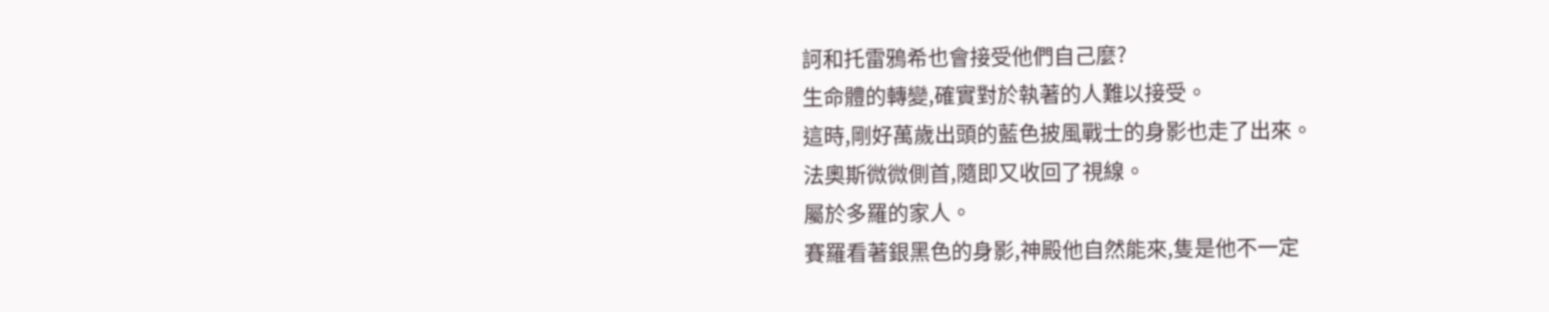訶和托雷鴉希也會接受他們自己麼?
生命體的轉變,確實對於執著的人難以接受。
這時,剛好萬歲出頭的藍色披風戰士的身影也走了出來。
法奧斯微微側首,隨即又收回了視線。
屬於多羅的家人。
賽羅看著銀黑色的身影,神殿他自然能來,隻是他不一定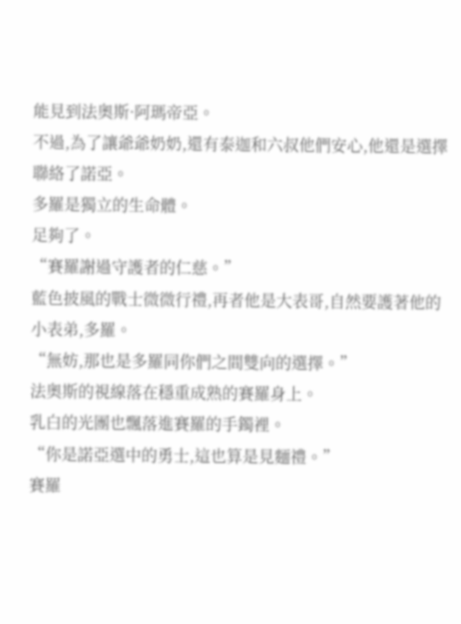能見到法奧斯·阿瑪帝亞。
不過,為了讓爺爺奶奶,還有泰迦和六叔他們安心,他還是選擇聯絡了諾亞。
多羅是獨立的生命體。
足夠了。
“賽羅謝過守護者的仁慈。”
藍色披風的戰士微微行禮,再者他是大表哥,自然要護著他的小表弟,多羅。
“無妨,那也是多羅同你們之間雙向的選擇。”
法奧斯的視線落在穩重成熟的賽羅身上。
乳白的光團也飄落進賽羅的手鐲裡。
“你是諾亞選中的勇士,這也算是見麵禮。”
賽羅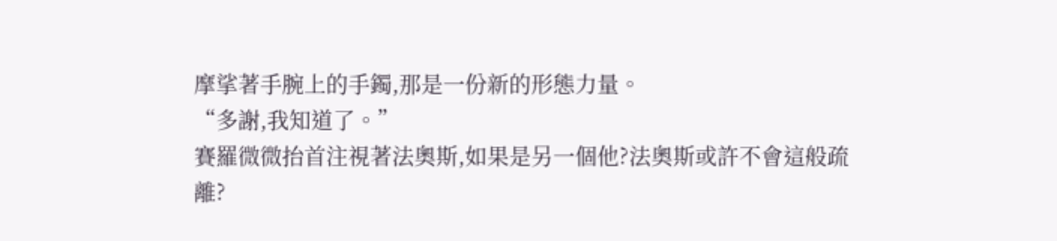摩挲著手腕上的手鐲,那是一份新的形態力量。
“多謝,我知道了。”
賽羅微微抬首注視著法奧斯,如果是另一個他?法奧斯或許不會這般疏離?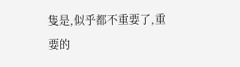隻是,似乎都不重要了,重要的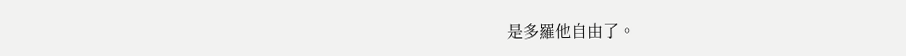是多羅他自由了。